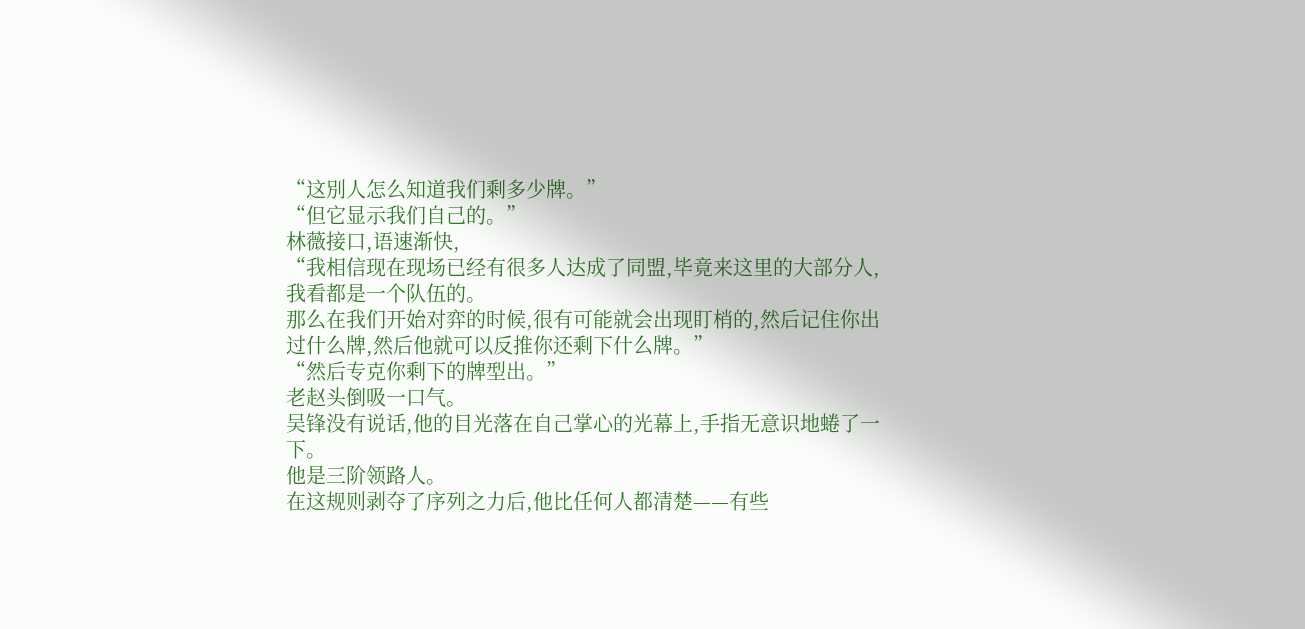“这別人怎么知道我们剩多少牌。”
“但它显示我们自己的。”
林薇接口,语速渐快,
“我相信现在现场已经有很多人达成了同盟,毕竟来这里的大部分人,我看都是一个队伍的。
那么在我们开始对弈的时候,很有可能就会出现盯梢的,然后记住你出过什么牌,然后他就可以反推你还剩下什么牌。”
“然后专克你剩下的牌型出。”
老赵头倒吸一口气。
吴锋没有说话,他的目光落在自己掌心的光幕上,手指无意识地蜷了一下。
他是三阶领路人。
在这规则剥夺了序列之力后,他比任何人都清楚——有些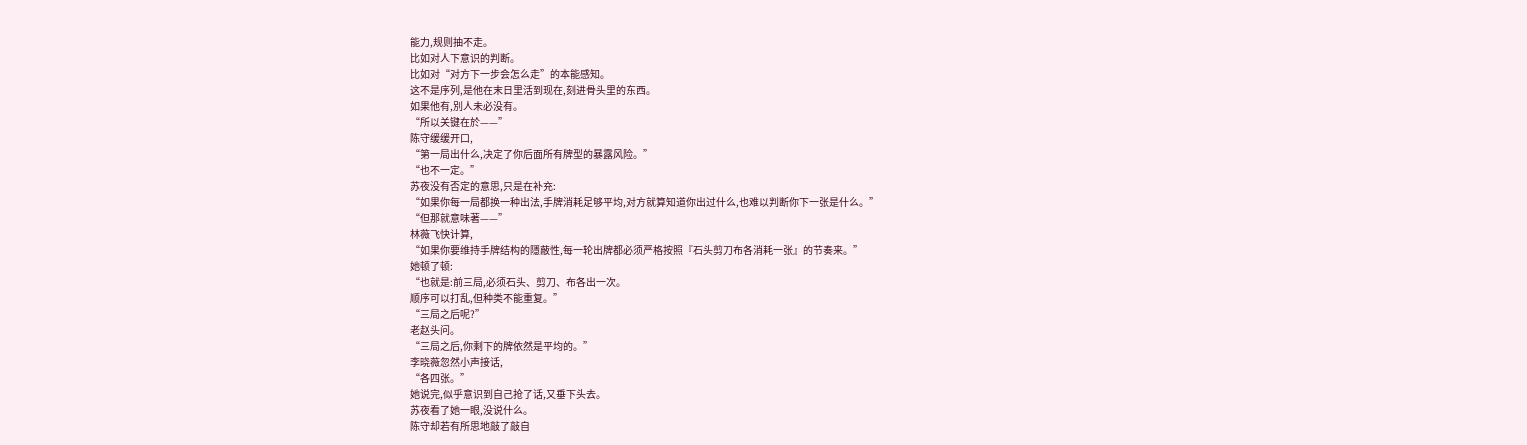能力,规则抽不走。
比如对人下意识的判断。
比如对“对方下一步会怎么走”的本能感知。
这不是序列,是他在末日里活到现在,刻进骨头里的东西。
如果他有,別人未必没有。
“所以关键在於——”
陈守缓缓开口,
“第一局出什么,决定了你后面所有牌型的暴露风险。”
“也不一定。”
苏夜没有否定的意思,只是在补充:
“如果你每一局都换一种出法,手牌消耗足够平均,对方就算知道你出过什么,也难以判断你下一张是什么。”
“但那就意味著——”
林薇飞快计算,
“如果你要维持手牌结构的隱蔽性,每一轮出牌都必须严格按照『石头剪刀布各消耗一张』的节奏来。”
她顿了顿:
“也就是:前三局,必须石头、剪刀、布各出一次。
顺序可以打乱,但种类不能重复。”
“三局之后呢?”
老赵头问。
“三局之后,你剩下的牌依然是平均的。”
李晓薇忽然小声接话,
“各四张。”
她说完,似乎意识到自己抢了话,又垂下头去。
苏夜看了她一眼,没说什么。
陈守却若有所思地敲了敲自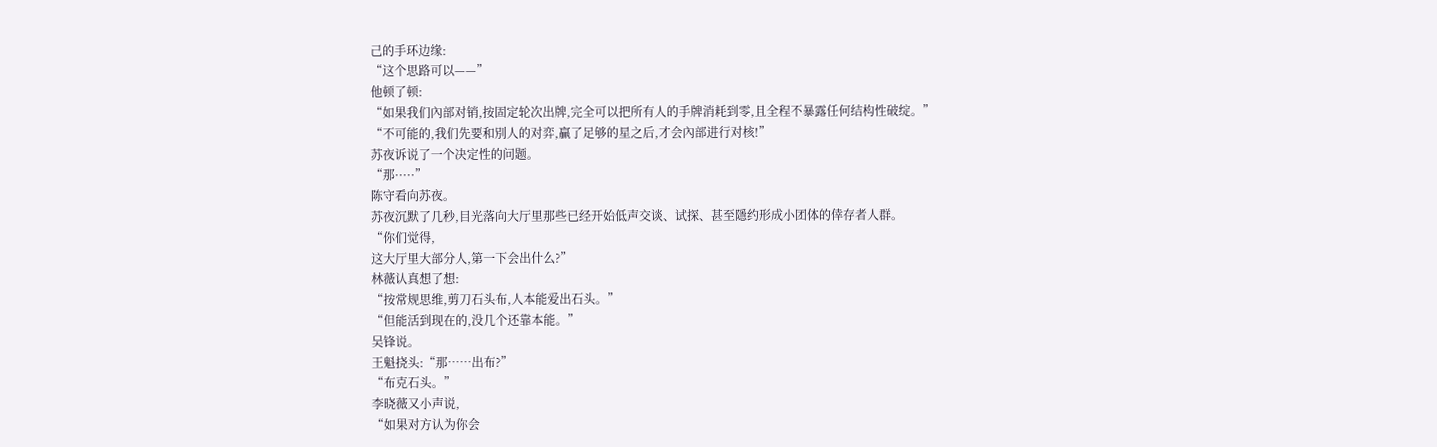己的手环边缘:
“这个思路可以——”
他顿了顿:
“如果我们內部对销,按固定轮次出牌,完全可以把所有人的手牌消耗到零,且全程不暴露任何结构性破绽。”
“不可能的,我们先要和別人的对弈,贏了足够的星之后,才会內部进行对核!”
苏夜诉说了一个决定性的问题。
“那·····”
陈守看向苏夜。
苏夜沉默了几秒,目光落向大厅里那些已经开始低声交谈、试探、甚至隱约形成小团体的倖存者人群。
“你们觉得,
这大厅里大部分人,第一下会出什么?”
林薇认真想了想:
“按常规思维,剪刀石头布,人本能爱出石头。”
“但能活到现在的,没几个还靠本能。”
吴锋说。
王魁挠头:“那……出布?”
“布克石头。”
李晓薇又小声说,
“如果对方认为你会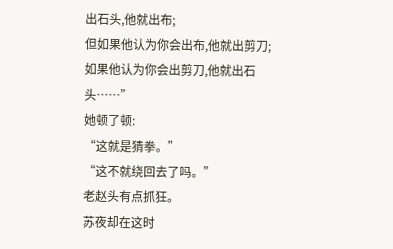出石头,他就出布;
但如果他认为你会出布,他就出剪刀;
如果他认为你会出剪刀,他就出石头……”
她顿了顿:
“这就是猜拳。”
“这不就绕回去了吗。”
老赵头有点抓狂。
苏夜却在这时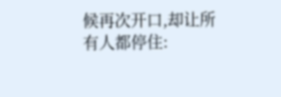候再次开口,却让所有人都停住: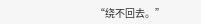“绕不回去。”